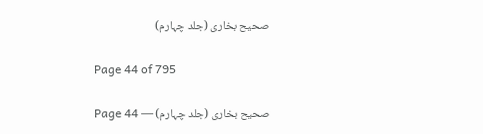صحیح بخاری (جلد چہارم)

Page 44 of 795

صحیح بخاری (جلد چہارم) — Page 44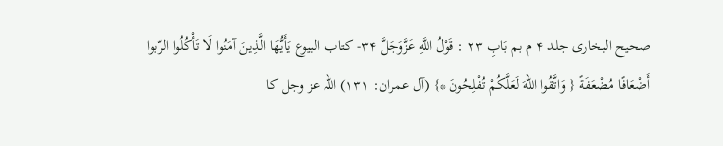صحيح البخاری جلد ۴ م بم بَابِ ۲۳ : قَوْلُ اللَّهِ عَزَّوَجَلَّ ۳۴- كتاب البيوع يَأَيُّهَا الَّذِينَ آمَنُوا لَا تَأْكُلُوا الرّبوا أَضْعَافًا مُضْعَفَةً { وَاتَّقُوا اللهَ لَعَلَّكُمْ تُفْلِحُونَ *} (آل عمران: ۱۳۱) اللہ عز وجل کا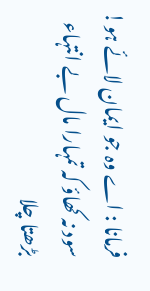فرمانا : اے وہ جو ایمان لائے ہو! سود نہ کھاؤ کہ تمہارا مال بے انتہاء بڑھتا چلا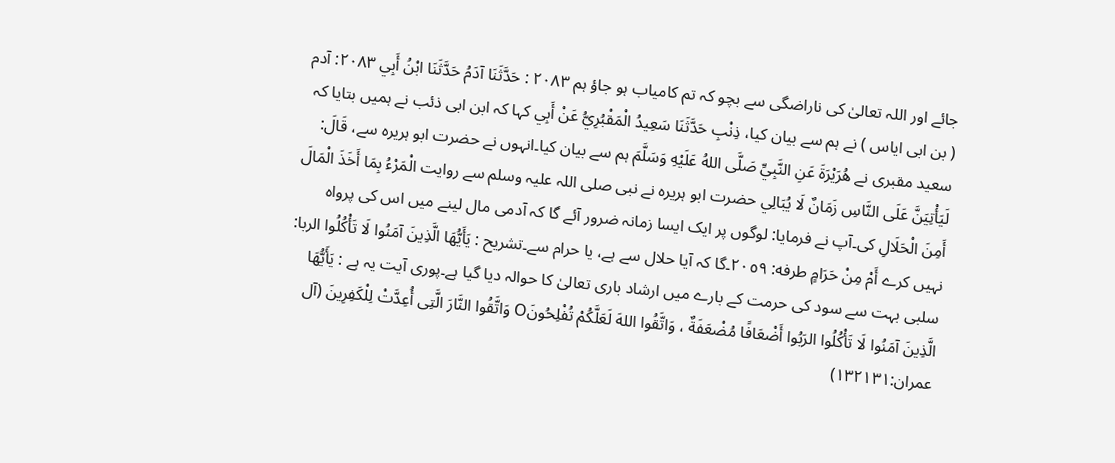جائے اور اللہ تعالیٰ کی ناراضگی سے بچو کہ تم کامیاب ہو جاؤ ہم ۲۰۸۳ : حَدَّثَنَا آدَمُ حَدَّثَنَا ابْنُ أَبِي ۲۰۸۳: آدم ( بن ابی ایاس ) نے ہم سے بیان کیا، ذِنْبِ حَدَّثَنَا سَعِيدُ الْمَقْبُرِيُّ عَنْ أَبِي کہا کہ ابن ابی ذئب نے ہمیں بتایا کہ سعید مقبری نے هُرَيْرَةَ عَنِ النَّبِيِّ صَلَّى اللهُ عَلَيْهِ وَسَلَّمَ ہم سے بیان کیا۔انہوں نے حضرت ابو ہریرہ سے، قَالَ: لَيَأْتِيَنَّ عَلَى النَّاسِ زَمَانٌ لَا يُبَالِي حضرت ابو ہریرہ نے نبی صلی اللہ علیہ وسلم سے روایت الْمَرْءُ بِمَا أَخَذَ الْمَالَ أَمِنَ الْحَلَالِ کی۔آپ نے فرمایا: لوگوں پر ایک ایسا زمانہ ضرور آئے گا کہ آدمی مال لینے میں اس کی پرواہ نہیں کرے أَمْ مِنْ حَرَامٍ طرفه: ٢٠٥٩۔گا کہ آیا حلال سے ہے، یا حرام سے۔تشریح : يَأَيُّهَا الَّذِينَ آمَنُوا لَا تَأْكُلُوا الربا: سلبی بہت سے سود کی حرمت کے بارے میں ارشاد باری تعالیٰ کا حوالہ دیا گیا ہے۔پوری آیت یہ ہے : يَأَيُّهَا الَّذِينَ آمَنُوا لَا تَأْكُلُوا الرَبُوا أَضْعَافًا مُضْعَفَةٌ ، وَاتَّقُوا اللهَ لَعَلَّكُمْ تُفْلِحُونَO وَاتَّقُوا النَّارَ الَّتِى أُعِدَّتْ لِلْكَفِرِينَ (آل عمران:۱۳۲۱۳۱)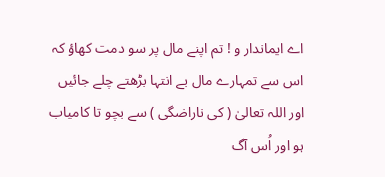اے ایماندار و ! تم اپنے مال پر سو دمت کھاؤ کہ اس سے تمہارے مال بے انتہا بڑھتے چلے جائیں اور اللہ تعالیٰ ( کی ناراضگی ) سے بچو تا کامیاب ہو اور اُس آگ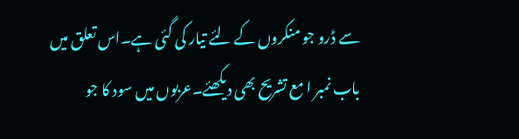سے ڈرو جو منکروں کے لئے تیار کی گئی ہے۔اس تعلق میں باب نمبر ا مع تشریح بھی دیکھئے۔عربوں میں سود کا جو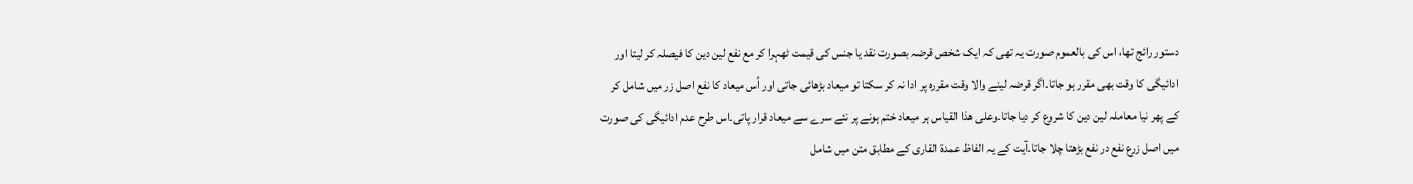دستور رائج تھا، اس کی بالعموم صورت یہ تھی کہ ایک شخص قرضہ بصورت نقد یا جنس کی قیمت ٹھہرا کر مع نفع لین دین کا فیصلہ کر لیتا اور ادائیگی کا وقت بھی مقرر ہو جاتا۔اگر قرضہ لینے والا وقت مقررہ پر ادا نہ کر سکتا تو میعاد بڑھائی جاتی اور اُس میعاد کا نفع اصل زر میں شامل کر کے پھر نیا معاملہ لین دین کا شروع کر دیا جاتا۔وعلی ھذا القیاس ہر میعاد ختم ہونے پر نئے سرے سے میعاد قرار پاتی۔اس طرح عدم ادائیگی کی صورت میں اصل زرع نفع در نفع بڑھتا چلا جاتا۔آیت کے یہ الفاظ عمدۃ القاری کے مطابق متن میں شامل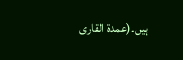ہیں۔(عمدۃ القاری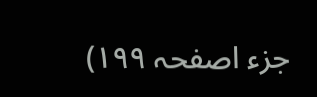جزء اصفحہ ۱۹۹)